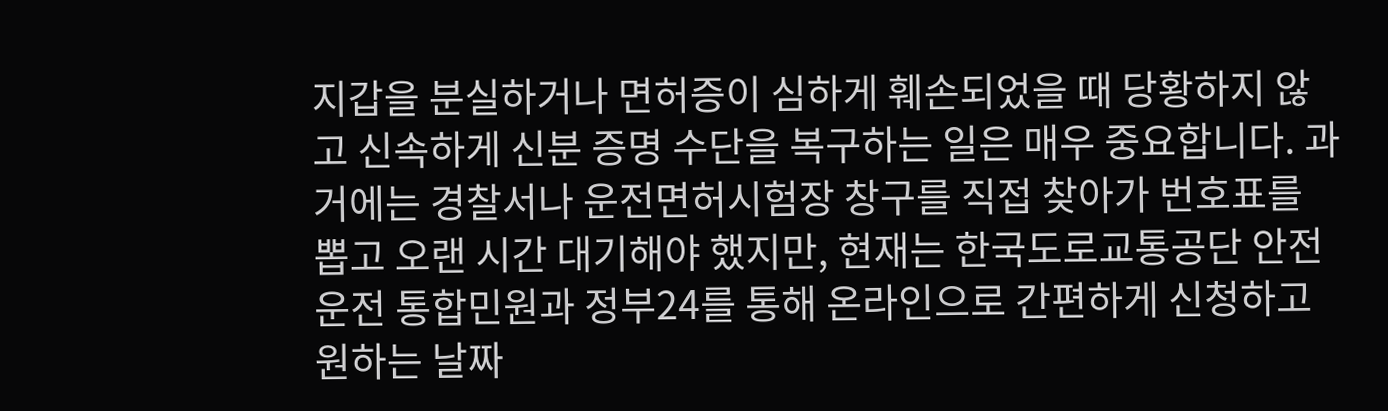지갑을 분실하거나 면허증이 심하게 훼손되었을 때 당황하지 않고 신속하게 신분 증명 수단을 복구하는 일은 매우 중요합니다. 과거에는 경찰서나 운전면허시험장 창구를 직접 찾아가 번호표를 뽑고 오랜 시간 대기해야 했지만, 현재는 한국도로교통공단 안전운전 통합민원과 정부24를 통해 온라인으로 간편하게 신청하고 원하는 날짜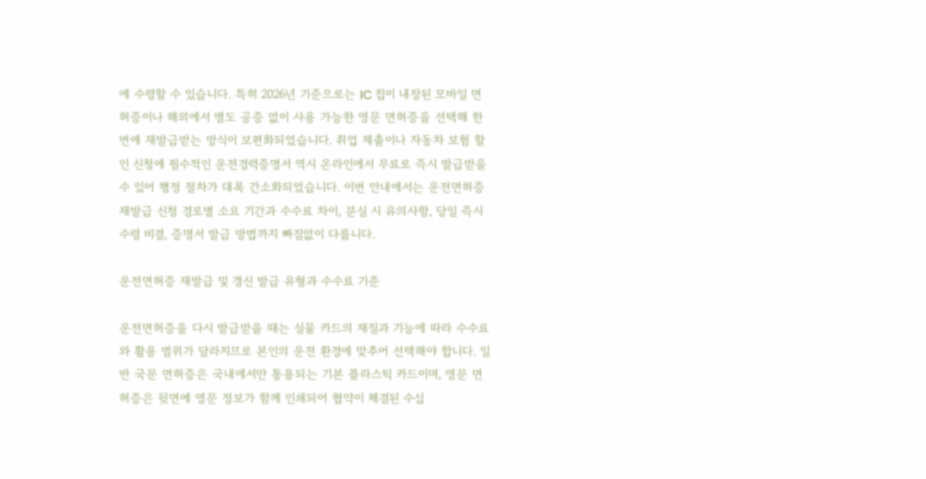에 수령할 수 있습니다. 특히 2026년 기준으로는 IC 칩이 내장된 모바일 면허증이나 해외에서 별도 공증 없이 사용 가능한 영문 면허증을 선택해 한 번에 재발급받는 방식이 보편화되었습니다. 취업 제출이나 자동차 보험 할인 신청에 필수적인 운전경력증명서 역시 온라인에서 무료로 즉시 발급받을 수 있어 행정 절차가 대폭 간소화되었습니다. 이번 안내에서는 운전면허증 재발급 신청 경로별 소요 기간과 수수료 차이, 분실 시 유의사항, 당일 즉시 수령 비결, 증명서 발급 방법까지 빠짐없이 다룹니다.

운전면허증 재발급 및 갱신 발급 유형과 수수료 기준

운전면허증을 다시 발급받을 때는 실물 카드의 재질과 기능에 따라 수수료와 활용 범위가 달라지므로 본인의 운전 환경에 맞추어 선택해야 합니다. 일반 국문 면허증은 국내에서만 통용되는 기본 플라스틱 카드이며, 영문 면허증은 뒷면에 영문 정보가 함께 인쇄되어 협약이 체결된 수십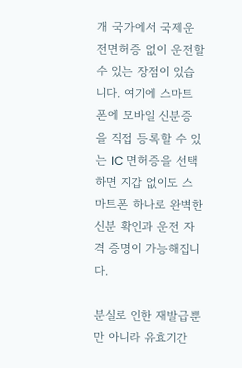개 국가에서 국제운전면허증 없이 운전할 수 있는 장점이 있습니다. 여기에 스마트폰에 모바일 신분증을 직접 등록할 수 있는 IC 면허증을 선택하면 지갑 없이도 스마트폰 하나로 완벽한 신분 확인과 운전 자격 증명이 가능해집니다.

분실로 인한 재발급뿐만 아니라 유효기간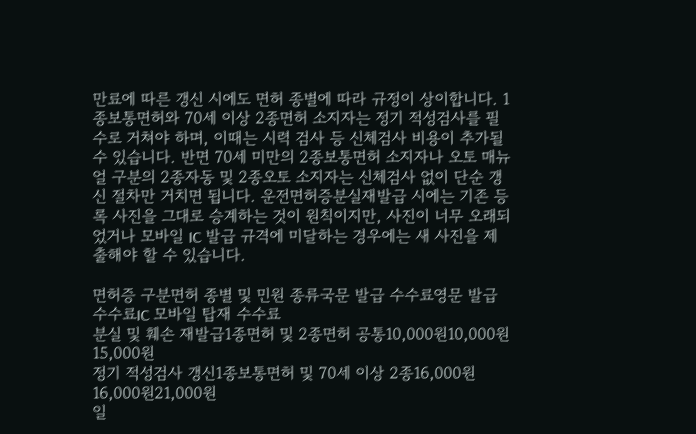만료에 따른 갱신 시에도 면허 종별에 따라 규정이 상이합니다. 1종보통면허와 70세 이상 2종면허 소지자는 정기 적성검사를 필수로 거쳐야 하며, 이때는 시력 검사 등 신체검사 비용이 추가될 수 있습니다. 반면 70세 미만의 2종보통면허 소지자나 오토 매뉴얼 구분의 2종자동 및 2종오토 소지자는 신체검사 없이 단순 갱신 절차만 거치면 됩니다. 운전면허증분실재발급 시에는 기존 등록 사진을 그대로 승계하는 것이 원칙이지만, 사진이 너무 오래되었거나 모바일 IC 발급 규격에 미달하는 경우에는 새 사진을 제출해야 할 수 있습니다.

면허증 구분면허 종별 및 민원 종류국문 발급 수수료영문 발급 수수료IC 모바일 탑재 수수료
분실 및 훼손 재발급1종면허 및 2종면허 공통10,000원10,000원15,000원
정기 적성검사 갱신1종보통면허 및 70세 이상 2종16,000원16,000원21,000원
일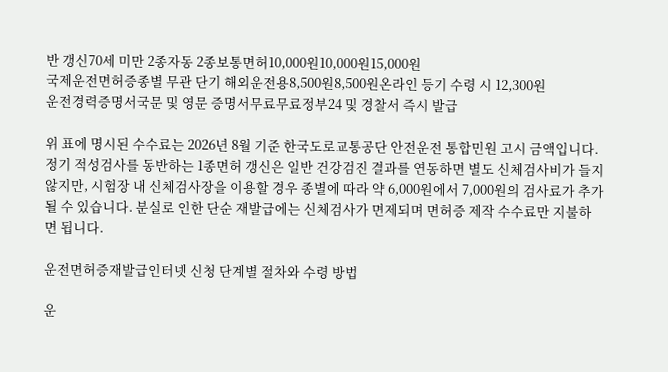반 갱신70세 미만 2종자동 2종보통면허10,000원10,000원15,000원
국제운전면허증종별 무관 단기 해외운전용8,500원8,500원온라인 등기 수령 시 12,300원
운전경력증명서국문 및 영문 증명서무료무료정부24 및 경찰서 즉시 발급

위 표에 명시된 수수료는 2026년 8월 기준 한국도로교통공단 안전운전 통합민원 고시 금액입니다. 정기 적성검사를 동반하는 1종면허 갱신은 일반 건강검진 결과를 연동하면 별도 신체검사비가 들지 않지만, 시험장 내 신체검사장을 이용할 경우 종별에 따라 약 6,000원에서 7,000원의 검사료가 추가될 수 있습니다. 분실로 인한 단순 재발급에는 신체검사가 면제되며 면허증 제작 수수료만 지불하면 됩니다.

운전면허증재발급인터넷 신청 단계별 절차와 수령 방법

운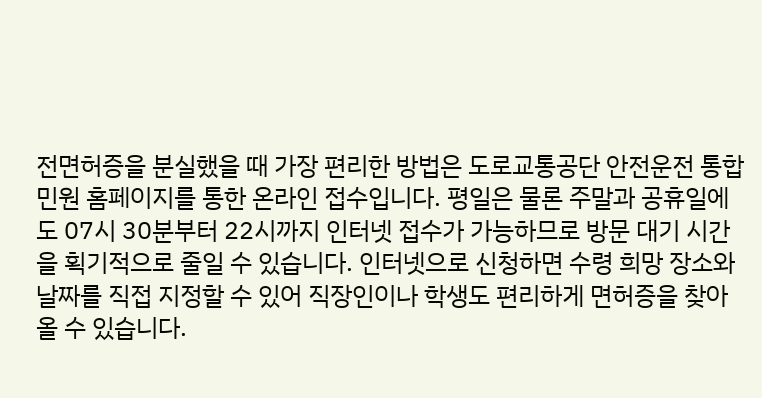전면허증을 분실했을 때 가장 편리한 방법은 도로교통공단 안전운전 통합민원 홈페이지를 통한 온라인 접수입니다. 평일은 물론 주말과 공휴일에도 07시 30분부터 22시까지 인터넷 접수가 가능하므로 방문 대기 시간을 획기적으로 줄일 수 있습니다. 인터넷으로 신청하면 수령 희망 장소와 날짜를 직접 지정할 수 있어 직장인이나 학생도 편리하게 면허증을 찾아올 수 있습니다.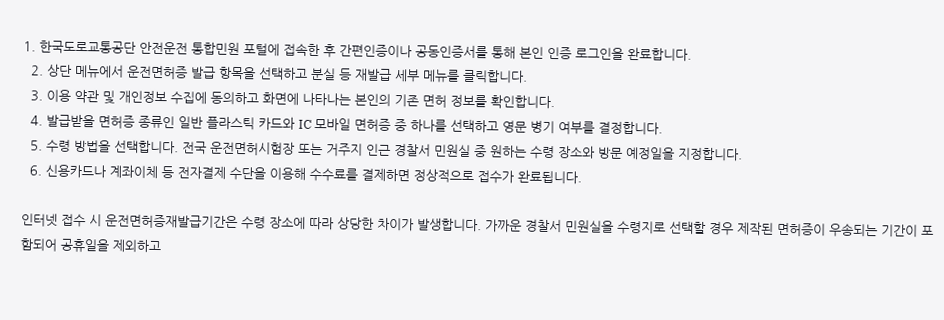1. 한국도로교통공단 안전운전 통합민원 포털에 접속한 후 간편인증이나 공동인증서를 통해 본인 인증 로그인을 완료합니다.
  2. 상단 메뉴에서 운전면허증 발급 항목을 선택하고 분실 등 재발급 세부 메뉴를 클릭합니다.
  3. 이용 약관 및 개인정보 수집에 동의하고 화면에 나타나는 본인의 기존 면허 정보를 확인합니다.
  4. 발급받을 면허증 종류인 일반 플라스틱 카드와 IC 모바일 면허증 중 하나를 선택하고 영문 병기 여부를 결정합니다.
  5. 수령 방법을 선택합니다. 전국 운전면허시험장 또는 거주지 인근 경찰서 민원실 중 원하는 수령 장소와 방문 예정일을 지정합니다.
  6. 신용카드나 계좌이체 등 전자결제 수단을 이용해 수수료를 결제하면 정상적으로 접수가 완료됩니다.

인터넷 접수 시 운전면허증재발급기간은 수령 장소에 따라 상당한 차이가 발생합니다. 가까운 경찰서 민원실을 수령지로 선택할 경우 제작된 면허증이 우송되는 기간이 포함되어 공휴일을 제외하고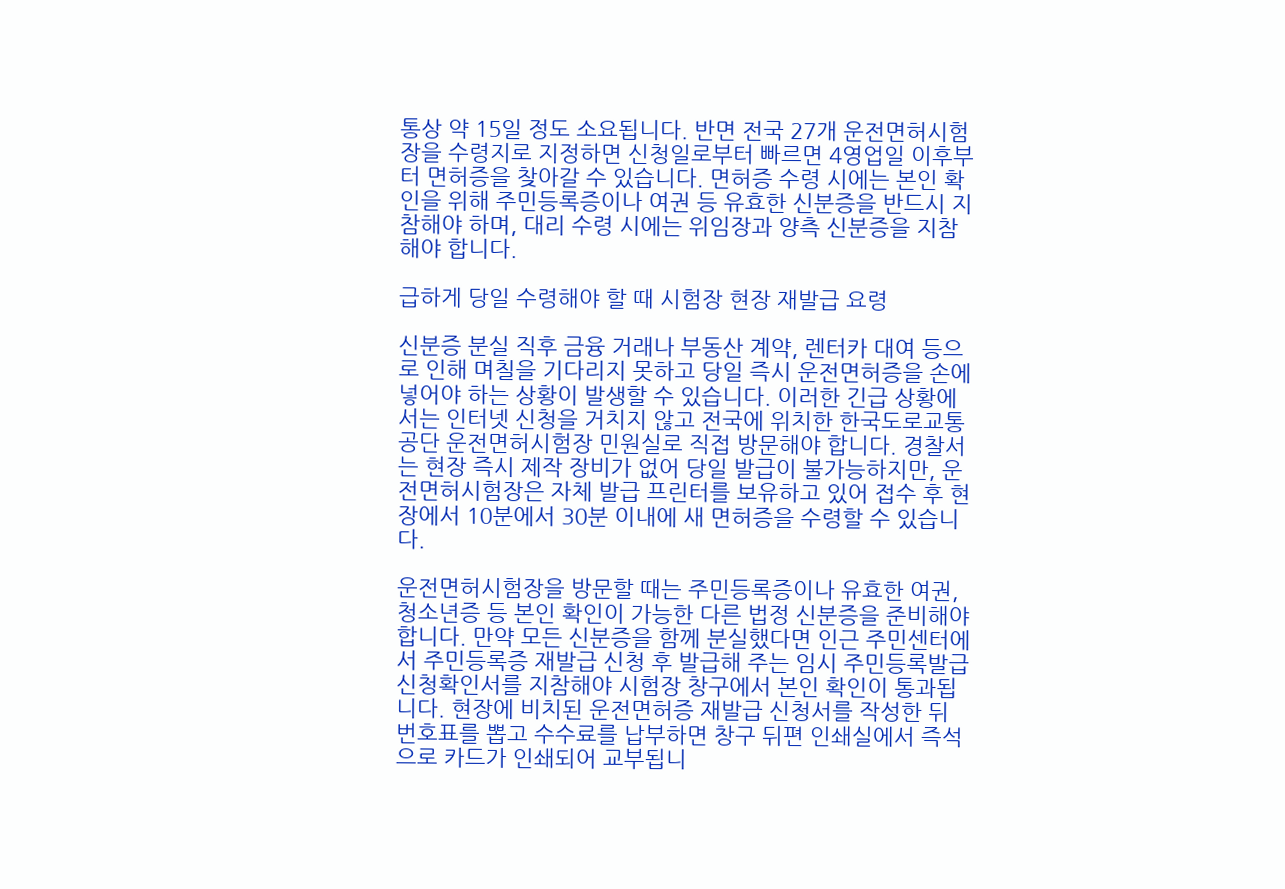통상 약 15일 정도 소요됩니다. 반면 전국 27개 운전면허시험장을 수령지로 지정하면 신청일로부터 빠르면 4영업일 이후부터 면허증을 찾아갈 수 있습니다. 면허증 수령 시에는 본인 확인을 위해 주민등록증이나 여권 등 유효한 신분증을 반드시 지참해야 하며, 대리 수령 시에는 위임장과 양측 신분증을 지참해야 합니다.

급하게 당일 수령해야 할 때 시험장 현장 재발급 요령

신분증 분실 직후 금융 거래나 부동산 계약, 렌터카 대여 등으로 인해 며칠을 기다리지 못하고 당일 즉시 운전면허증을 손에 넣어야 하는 상황이 발생할 수 있습니다. 이러한 긴급 상황에서는 인터넷 신청을 거치지 않고 전국에 위치한 한국도로교통공단 운전면허시험장 민원실로 직접 방문해야 합니다. 경찰서는 현장 즉시 제작 장비가 없어 당일 발급이 불가능하지만, 운전면허시험장은 자체 발급 프린터를 보유하고 있어 접수 후 현장에서 10분에서 30분 이내에 새 면허증을 수령할 수 있습니다.

운전면허시험장을 방문할 때는 주민등록증이나 유효한 여권, 청소년증 등 본인 확인이 가능한 다른 법정 신분증을 준비해야 합니다. 만약 모든 신분증을 함께 분실했다면 인근 주민센터에서 주민등록증 재발급 신청 후 발급해 주는 임시 주민등록발급신청확인서를 지참해야 시험장 창구에서 본인 확인이 통과됩니다. 현장에 비치된 운전면허증 재발급 신청서를 작성한 뒤 번호표를 뽑고 수수료를 납부하면 창구 뒤편 인쇄실에서 즉석으로 카드가 인쇄되어 교부됩니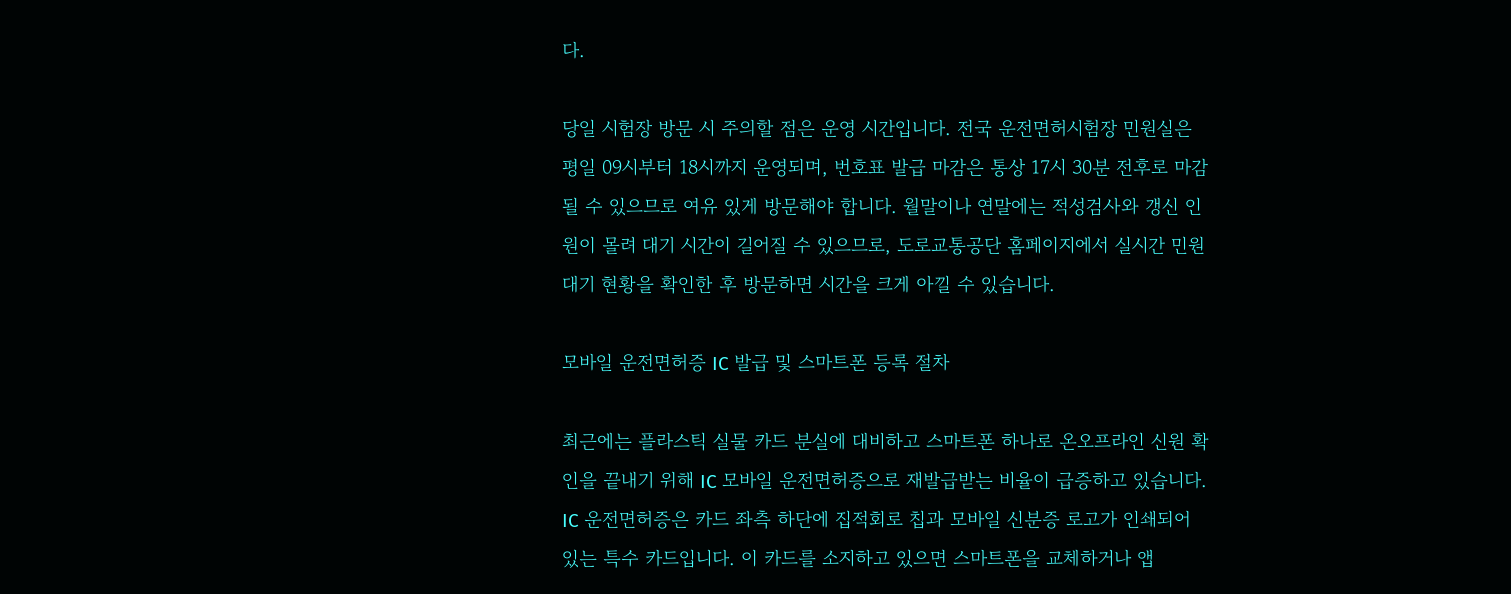다.

당일 시험장 방문 시 주의할 점은 운영 시간입니다. 전국 운전면허시험장 민원실은 평일 09시부터 18시까지 운영되며, 번호표 발급 마감은 통상 17시 30분 전후로 마감될 수 있으므로 여유 있게 방문해야 합니다. 월말이나 연말에는 적성검사와 갱신 인원이 몰려 대기 시간이 길어질 수 있으므로, 도로교통공단 홈페이지에서 실시간 민원 대기 현황을 확인한 후 방문하면 시간을 크게 아낄 수 있습니다.

모바일 운전면허증 IC 발급 및 스마트폰 등록 절차

최근에는 플라스틱 실물 카드 분실에 대비하고 스마트폰 하나로 온오프라인 신원 확인을 끝내기 위해 IC 모바일 운전면허증으로 재발급받는 비율이 급증하고 있습니다. IC 운전면허증은 카드 좌측 하단에 집적회로 칩과 모바일 신분증 로고가 인쇄되어 있는 특수 카드입니다. 이 카드를 소지하고 있으면 스마트폰을 교체하거나 앱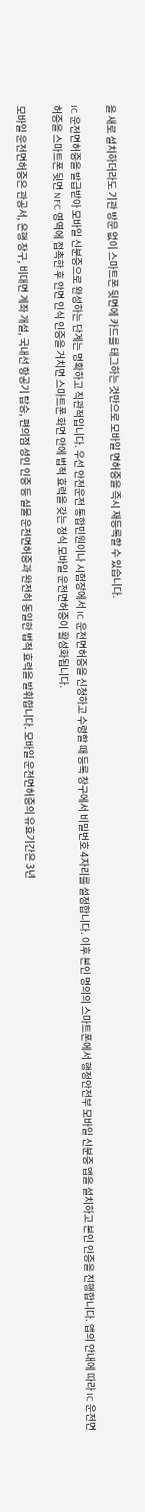을 새로 설치하더라도 기관 방문 없이 스마트폰 뒷면에 카드를 태그하는 것만으로 모바일 면허증을 즉시 재등록할 수 있습니다.

IC 운전면허증을 발급받아 모바일 신분증으로 완성하는 단계는 명확하고 직관적입니다. 우선 안전운전 통합민원이나 시험장에서 IC 운전면허증을 신청하고 수령할 때 등록 창구에서 비밀번호 4자리를 설정합니다. 이후 본인 명의의 스마트폰에서 행정안전부 모바일 신분증 앱을 설치하고 본인 인증을 진행합니다. 앱의 안내에 따라 IC 운전면허증을 스마트폰 뒷면 NFC 영역에 접촉한 후 안면 인식 인증을 거치면 스마트폰 화면 안에 법적 효력을 갖는 정식 모바일 운전면허증이 활성화됩니다.

모바일 운전면허증은 관공서, 은행 창구, 비대면 계좌 개설, 국내선 항공기 탑승, 편의점 성인 인증 등 실물 운전면허증과 완전히 동일한 법적 효력을 발휘합니다. 모바일 운전면허증의 유효기간은 3년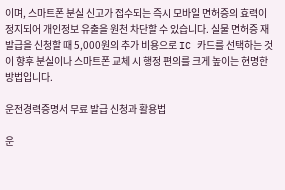이며, 스마트폰 분실 신고가 접수되는 즉시 모바일 면허증의 효력이 정지되어 개인정보 유출을 원천 차단할 수 있습니다. 실물 면허증 재발급을 신청할 때 5,000원의 추가 비용으로 IC 카드를 선택하는 것이 향후 분실이나 스마트폰 교체 시 행정 편의를 크게 높이는 현명한 방법입니다.

운전경력증명서 무료 발급 신청과 활용법

운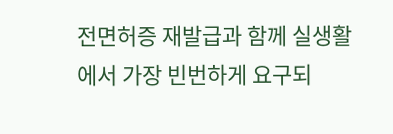전면허증 재발급과 함께 실생활에서 가장 빈번하게 요구되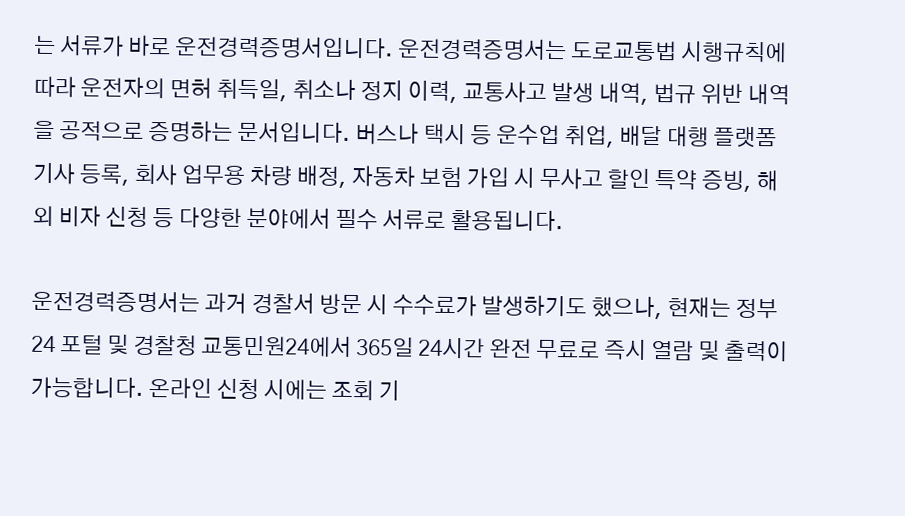는 서류가 바로 운전경력증명서입니다. 운전경력증명서는 도로교통법 시행규칙에 따라 운전자의 면허 취득일, 취소나 정지 이력, 교통사고 발생 내역, 법규 위반 내역을 공적으로 증명하는 문서입니다. 버스나 택시 등 운수업 취업, 배달 대행 플랫폼 기사 등록, 회사 업무용 차량 배정, 자동차 보험 가입 시 무사고 할인 특약 증빙, 해외 비자 신청 등 다양한 분야에서 필수 서류로 활용됩니다.

운전경력증명서는 과거 경찰서 방문 시 수수료가 발생하기도 했으나, 현재는 정부24 포털 및 경찰청 교통민원24에서 365일 24시간 완전 무료로 즉시 열람 및 출력이 가능합니다. 온라인 신청 시에는 조회 기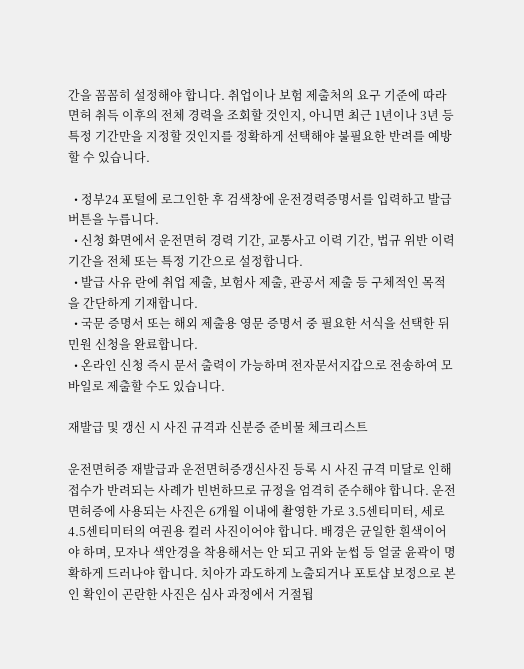간을 꼼꼼히 설정해야 합니다. 취업이나 보험 제출처의 요구 기준에 따라 면허 취득 이후의 전체 경력을 조회할 것인지, 아니면 최근 1년이나 3년 등 특정 기간만을 지정할 것인지를 정확하게 선택해야 불필요한 반려를 예방할 수 있습니다.

  • 정부24 포털에 로그인한 후 검색창에 운전경력증명서를 입력하고 발급 버튼을 누릅니다.
  • 신청 화면에서 운전면허 경력 기간, 교통사고 이력 기간, 법규 위반 이력 기간을 전체 또는 특정 기간으로 설정합니다.
  • 발급 사유 란에 취업 제출, 보험사 제출, 관공서 제출 등 구체적인 목적을 간단하게 기재합니다.
  • 국문 증명서 또는 해외 제출용 영문 증명서 중 필요한 서식을 선택한 뒤 민원 신청을 완료합니다.
  • 온라인 신청 즉시 문서 출력이 가능하며 전자문서지갑으로 전송하여 모바일로 제출할 수도 있습니다.

재발급 및 갱신 시 사진 규격과 신분증 준비물 체크리스트

운전면허증 재발급과 운전면허증갱신사진 등록 시 사진 규격 미달로 인해 접수가 반려되는 사례가 빈번하므로 규정을 엄격히 준수해야 합니다. 운전면허증에 사용되는 사진은 6개월 이내에 촬영한 가로 3.5센티미터, 세로 4.5센티미터의 여권용 컬러 사진이어야 합니다. 배경은 균일한 흰색이어야 하며, 모자나 색안경을 착용해서는 안 되고 귀와 눈썹 등 얼굴 윤곽이 명확하게 드러나야 합니다. 치아가 과도하게 노출되거나 포토샵 보정으로 본인 확인이 곤란한 사진은 심사 과정에서 거절됩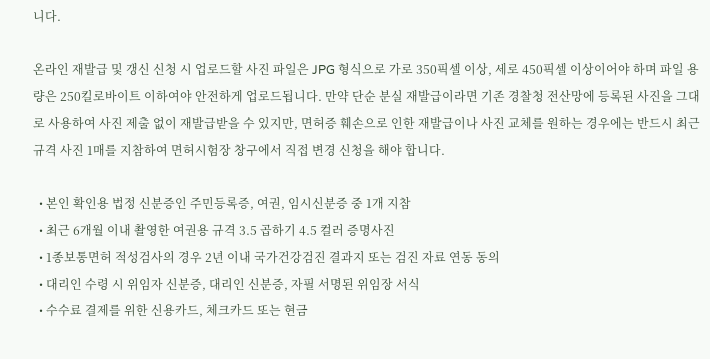니다.

온라인 재발급 및 갱신 신청 시 업로드할 사진 파일은 JPG 형식으로 가로 350픽셀 이상, 세로 450픽셀 이상이어야 하며 파일 용량은 250킬로바이트 이하여야 안전하게 업로드됩니다. 만약 단순 분실 재발급이라면 기존 경찰청 전산망에 등록된 사진을 그대로 사용하여 사진 제출 없이 재발급받을 수 있지만, 면허증 훼손으로 인한 재발급이나 사진 교체를 원하는 경우에는 반드시 최근 규격 사진 1매를 지참하여 면허시험장 창구에서 직접 변경 신청을 해야 합니다.

  • 본인 확인용 법정 신분증인 주민등록증, 여권, 임시신분증 중 1개 지참
  • 최근 6개월 이내 촬영한 여권용 규격 3.5 곱하기 4.5 컬러 증명사진
  • 1종보통면허 적성검사의 경우 2년 이내 국가건강검진 결과지 또는 검진 자료 연동 동의
  • 대리인 수령 시 위임자 신분증, 대리인 신분증, 자필 서명된 위임장 서식
  • 수수료 결제를 위한 신용카드, 체크카드 또는 현금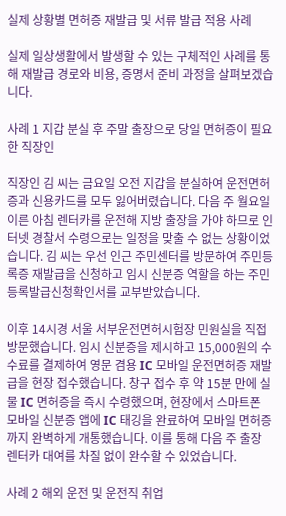실제 상황별 면허증 재발급 및 서류 발급 적용 사례

실제 일상생활에서 발생할 수 있는 구체적인 사례를 통해 재발급 경로와 비용, 증명서 준비 과정을 살펴보겠습니다.

사례 1 지갑 분실 후 주말 출장으로 당일 면허증이 필요한 직장인

직장인 김 씨는 금요일 오전 지갑을 분실하여 운전면허증과 신용카드를 모두 잃어버렸습니다. 다음 주 월요일 이른 아침 렌터카를 운전해 지방 출장을 가야 하므로 인터넷 경찰서 수령으로는 일정을 맞출 수 없는 상황이었습니다. 김 씨는 우선 인근 주민센터를 방문하여 주민등록증 재발급을 신청하고 임시 신분증 역할을 하는 주민등록발급신청확인서를 교부받았습니다.

이후 14시경 서울 서부운전면허시험장 민원실을 직접 방문했습니다. 임시 신분증을 제시하고 15,000원의 수수료를 결제하여 영문 겸용 IC 모바일 운전면허증 재발급을 현장 접수했습니다. 창구 접수 후 약 15분 만에 실물 IC 면허증을 즉시 수령했으며, 현장에서 스마트폰 모바일 신분증 앱에 IC 태깅을 완료하여 모바일 면허증까지 완벽하게 개통했습니다. 이를 통해 다음 주 출장 렌터카 대여를 차질 없이 완수할 수 있었습니다.

사례 2 해외 운전 및 운전직 취업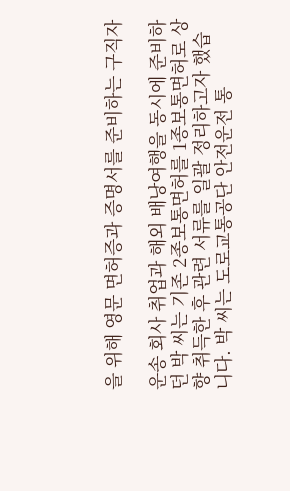을 위해 영문 면허증과 증명서를 준비하는 구직자

운송 회사 취업과 해외 배낭여행을 동시에 준비하던 박 씨는 기존 2종보통면허를 1종보통면허로 상향 취득한 후 관련 서류를 일괄 정리하고자 했습니다. 박 씨는 도로교통공단 안전운전 통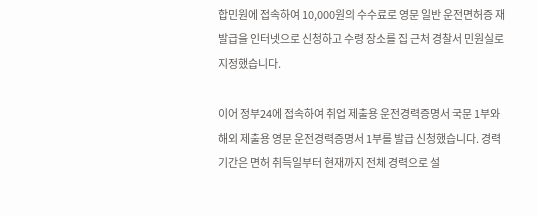합민원에 접속하여 10,000원의 수수료로 영문 일반 운전면허증 재발급을 인터넷으로 신청하고 수령 장소를 집 근처 경찰서 민원실로 지정했습니다.

이어 정부24에 접속하여 취업 제출용 운전경력증명서 국문 1부와 해외 제출용 영문 운전경력증명서 1부를 발급 신청했습니다. 경력 기간은 면허 취득일부터 현재까지 전체 경력으로 설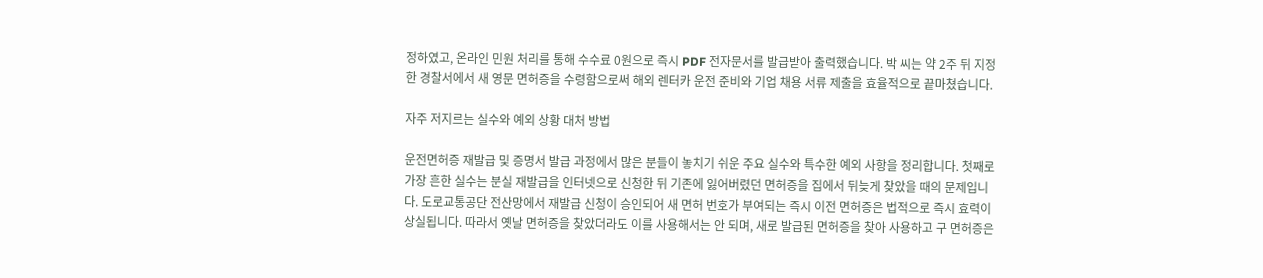정하였고, 온라인 민원 처리를 통해 수수료 0원으로 즉시 PDF 전자문서를 발급받아 출력했습니다. 박 씨는 약 2주 뒤 지정한 경찰서에서 새 영문 면허증을 수령함으로써 해외 렌터카 운전 준비와 기업 채용 서류 제출을 효율적으로 끝마쳤습니다.

자주 저지르는 실수와 예외 상황 대처 방법

운전면허증 재발급 및 증명서 발급 과정에서 많은 분들이 놓치기 쉬운 주요 실수와 특수한 예외 사항을 정리합니다. 첫째로 가장 흔한 실수는 분실 재발급을 인터넷으로 신청한 뒤 기존에 잃어버렸던 면허증을 집에서 뒤늦게 찾았을 때의 문제입니다. 도로교통공단 전산망에서 재발급 신청이 승인되어 새 면허 번호가 부여되는 즉시 이전 면허증은 법적으로 즉시 효력이 상실됩니다. 따라서 옛날 면허증을 찾았더라도 이를 사용해서는 안 되며, 새로 발급된 면허증을 찾아 사용하고 구 면허증은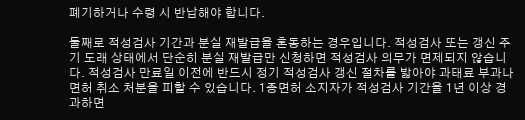폐기하거나 수령 시 반납해야 합니다.

둘째로 적성검사 기간과 분실 재발급을 혼동하는 경우입니다. 적성검사 또는 갱신 주기 도래 상태에서 단순히 분실 재발급만 신청하면 적성검사 의무가 면제되지 않습니다. 적성검사 만료일 이전에 반드시 정기 적성검사 갱신 절차를 밟아야 과태료 부과나 면허 취소 처분을 피할 수 있습니다. 1종면허 소지자가 적성검사 기간을 1년 이상 경과하면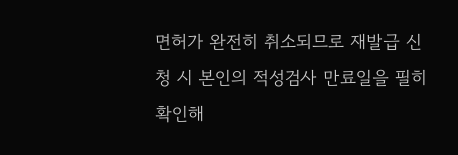면허가 완전히 취소되므로 재발급 신청 시 본인의 적성검사 만료일을 필히 확인해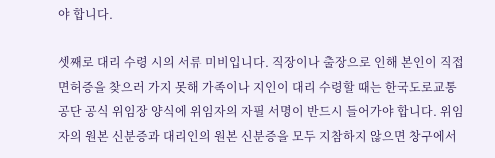야 합니다.

셋째로 대리 수령 시의 서류 미비입니다. 직장이나 출장으로 인해 본인이 직접 면허증을 찾으러 가지 못해 가족이나 지인이 대리 수령할 때는 한국도로교통공단 공식 위임장 양식에 위임자의 자필 서명이 반드시 들어가야 합니다. 위임자의 원본 신분증과 대리인의 원본 신분증을 모두 지참하지 않으면 창구에서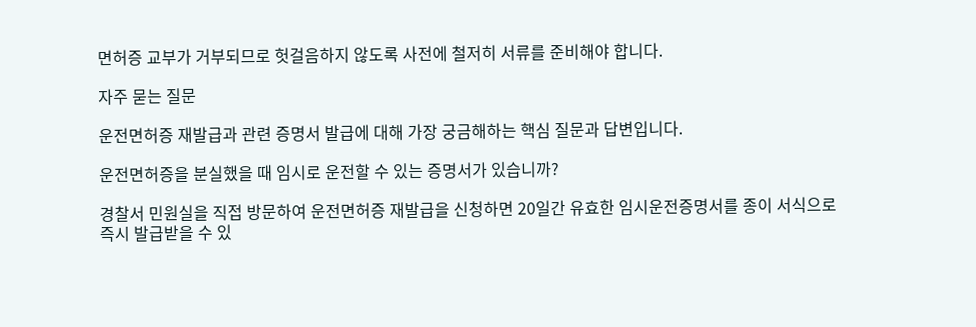면허증 교부가 거부되므로 헛걸음하지 않도록 사전에 철저히 서류를 준비해야 합니다.

자주 묻는 질문

운전면허증 재발급과 관련 증명서 발급에 대해 가장 궁금해하는 핵심 질문과 답변입니다.

운전면허증을 분실했을 때 임시로 운전할 수 있는 증명서가 있습니까?

경찰서 민원실을 직접 방문하여 운전면허증 재발급을 신청하면 20일간 유효한 임시운전증명서를 종이 서식으로 즉시 발급받을 수 있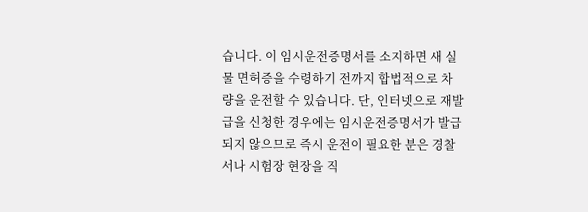습니다. 이 임시운전증명서를 소지하면 새 실물 면허증을 수령하기 전까지 합법적으로 차량을 운전할 수 있습니다. 단, 인터넷으로 재발급을 신청한 경우에는 임시운전증명서가 발급되지 않으므로 즉시 운전이 필요한 분은 경찰서나 시험장 현장을 직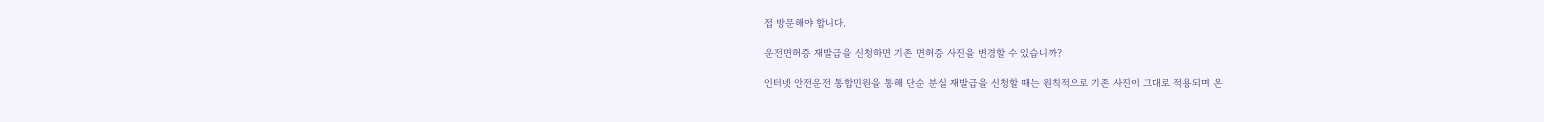접 방문해야 합니다.

운전면허증 재발급을 신청하면 기존 면허증 사진을 변경할 수 있습니까?

인터넷 안전운전 통합민원을 통해 단순 분실 재발급을 신청할 때는 원칙적으로 기존 사진이 그대로 적용되며 온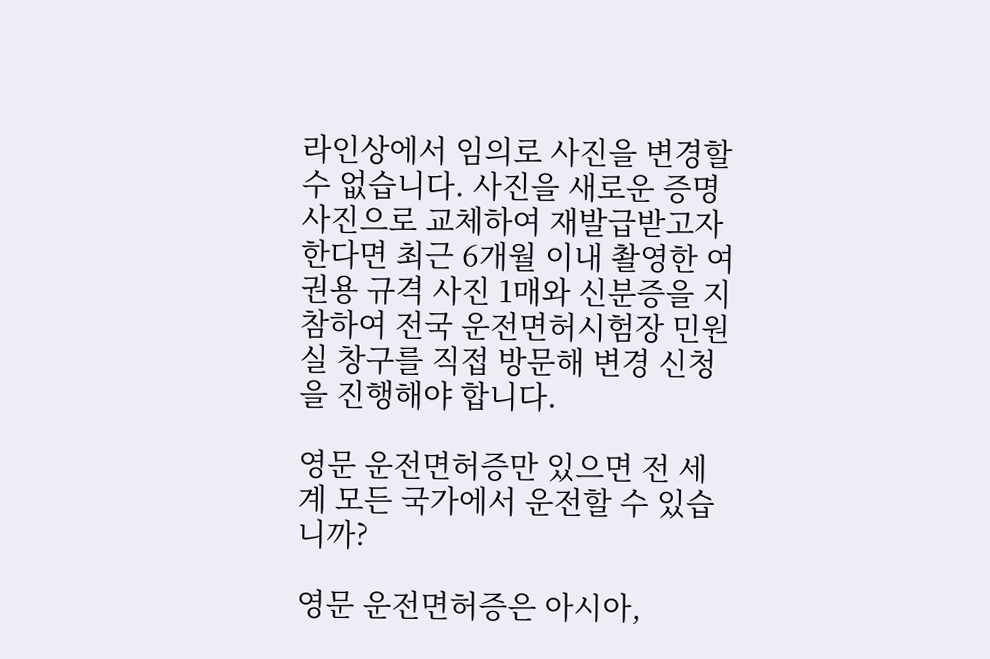라인상에서 임의로 사진을 변경할 수 없습니다. 사진을 새로운 증명사진으로 교체하여 재발급받고자 한다면 최근 6개월 이내 촬영한 여권용 규격 사진 1매와 신분증을 지참하여 전국 운전면허시험장 민원실 창구를 직접 방문해 변경 신청을 진행해야 합니다.

영문 운전면허증만 있으면 전 세계 모든 국가에서 운전할 수 있습니까?

영문 운전면허증은 아시아,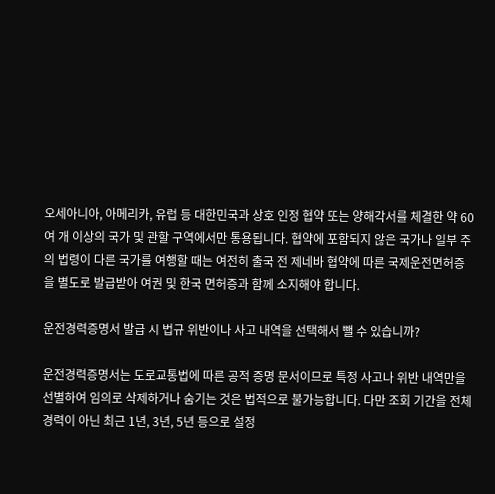오세아니아, 아메리카, 유럽 등 대한민국과 상호 인정 협약 또는 양해각서를 체결한 약 60여 개 이상의 국가 및 관할 구역에서만 통용됩니다. 협약에 포함되지 않은 국가나 일부 주의 법령이 다른 국가를 여행할 때는 여전히 출국 전 제네바 협약에 따른 국제운전면허증을 별도로 발급받아 여권 및 한국 면허증과 함께 소지해야 합니다.

운전경력증명서 발급 시 법규 위반이나 사고 내역을 선택해서 뺄 수 있습니까?

운전경력증명서는 도로교통법에 따른 공적 증명 문서이므로 특정 사고나 위반 내역만을 선별하여 임의로 삭제하거나 숨기는 것은 법적으로 불가능합니다. 다만 조회 기간을 전체 경력이 아닌 최근 1년, 3년, 5년 등으로 설정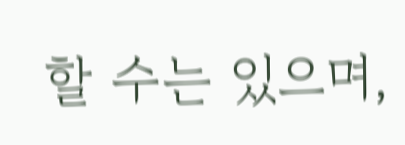할 수는 있으며,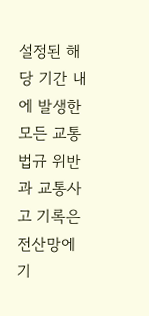설정된 해당 기간 내에 발생한 모든 교통 법규 위반과 교통사고 기록은 전산망에 기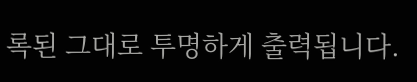록된 그대로 투명하게 출력됩니다.